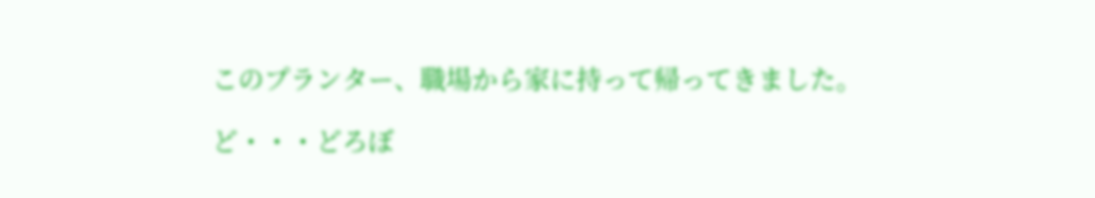このプランター、職場から家に持って帰ってきました。

ど・・・どろぼ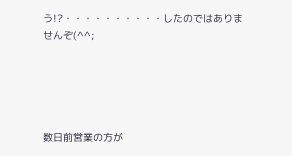う!?・・・・・・・・・・したのではありませんぞ(^^;





数日前営業の方が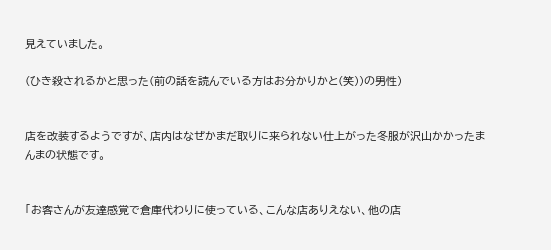見えていました。

(ひき殺されるかと思った(前の話を読んでいる方はお分かりかと(笑))の男性)


店を改装するようですが、店内はなぜかまだ取りに来られない仕上がった冬服が沢山かかったまんまの状態です。


「お客さんが友達感覚で倉庫代わりに使っている、こんな店ありえない、他の店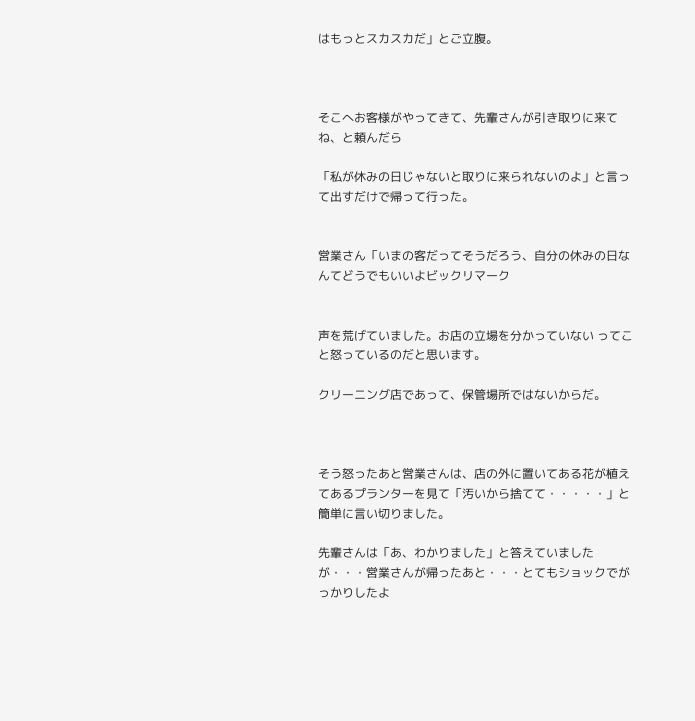はもっとスカスカだ」とご立腹。



そこへお客様がやってきて、先輩さんが引き取りに来てね、と頼んだら

「私が休みの日じゃないと取りに来られないのよ」と言って出すだけで帰って行った。


営業さん「いまの客だってそうだろう、自分の休みの日なんてどうでもいいよビックリマーク


声を荒げていました。お店の立場を分かっていない ってこと怒っているのだと思います。

クリーニング店であって、保管場所ではないからだ。



そう怒ったあと営業さんは、店の外に置いてある花が植えてあるプランターを見て「汚いから捨てて・・・・・」と簡単に言い切りました。

先輩さんは「あ、わかりました」と答えていましたが・・・営業さんが帰ったあと・・・とてもショックでがっかりしたよ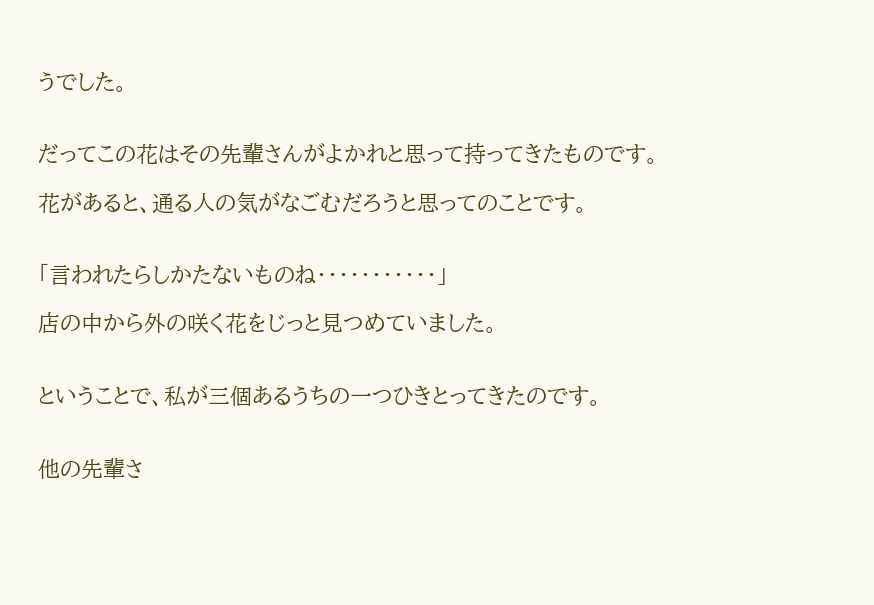うでした。


だってこの花はその先輩さんがよかれと思って持ってきたものです。

花があると、通る人の気がなごむだろうと思ってのことです。


「言われたらしかたないものね・・・・・・・・・・・」

店の中から外の咲く花をじっと見つめていました。


ということで、私が三個あるうちの一つひきとってきたのです。


他の先輩さ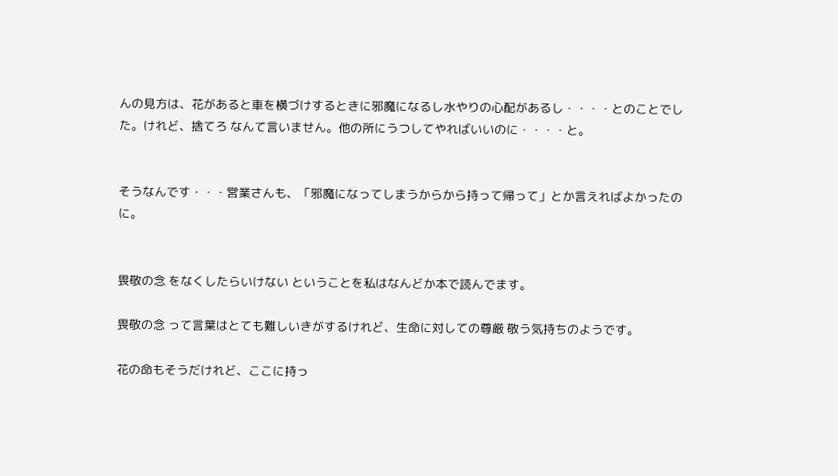んの見方は、花があると車を横づけするときに邪魔になるし水やりの心配があるし・・・・とのことでした。けれど、捨てろ なんて言いません。他の所にうつしてやればいいのに・・・・と。


そうなんです・・・営業さんも、「邪魔になってしまうからから持って帰って」とか言えればよかったのに。


畏敬の念 をなくしたらいけない ということを私はなんどか本で読んでます。

畏敬の念 って言葉はとても難しいきがするけれど、生命に対しての尊厳 敬う気持ちのようです。

花の命もそうだけれど、ここに持っ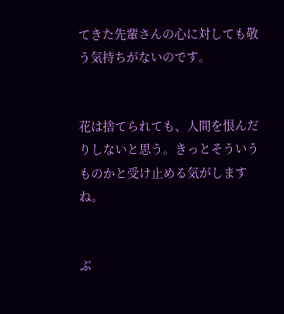てきた先輩さんの心に対しても敬う気持ちがないのです。


花は捨てられても、人間を恨んだりしないと思う。きっとそういうものかと受け止める気がしますね。


ぶ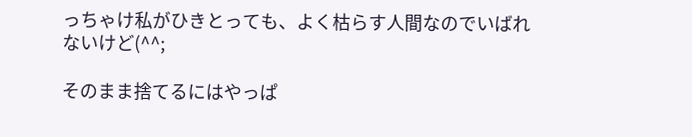っちゃけ私がひきとっても、よく枯らす人間なのでいばれないけど(^^;

そのまま捨てるにはやっぱ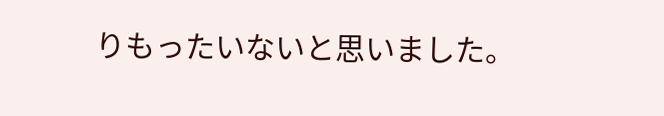りもったいないと思いました。